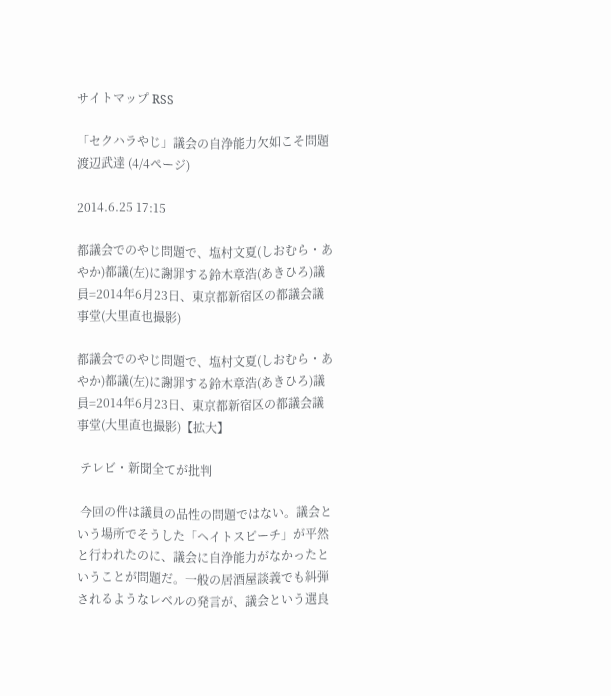サイトマップ RSS

「セクハラやじ」議会の自浄能力欠如こそ問題 渡辺武達 (4/4ページ)

2014.6.25 17:15

都議会でのやじ問題で、塩村文夏(しおむら・あやか)都議(左)に謝罪する鈴木章浩(あきひろ)議員=2014年6月23日、東京都新宿区の都議会議事堂(大里直也撮影)

都議会でのやじ問題で、塩村文夏(しおむら・あやか)都議(左)に謝罪する鈴木章浩(あきひろ)議員=2014年6月23日、東京都新宿区の都議会議事堂(大里直也撮影)【拡大】

 テレビ・新聞全てが批判

 今回の件は議員の品性の問題ではない。議会という場所でそうした「ヘイトスピーチ」が平然と行われたのに、議会に自浄能力がなかったということが問題だ。一般の居酒屋談義でも糾弾されるようなレベルの発言が、議会という選良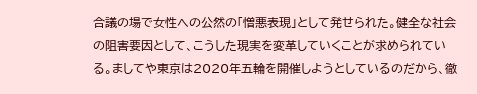合議の場で女性への公然の「憎悪表現」として発せられた。健全な社会の阻害要因として、こうした現実を変革していくことが求められている。ましてや東京は2020年五輪を開催しようとしているのだから、徹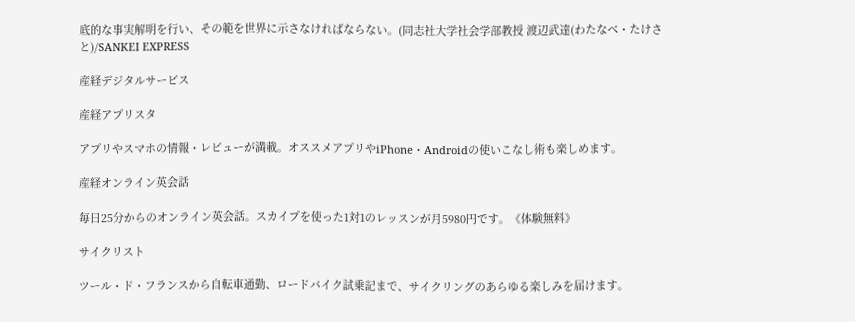底的な事実解明を行い、その範を世界に示さなければならない。(同志社大学社会学部教授 渡辺武達(わたなべ・たけさと)/SANKEI EXPRESS

産経デジタルサービス

産経アプリスタ

アプリやスマホの情報・レビューが満載。オススメアプリやiPhone・Androidの使いこなし術も楽しめます。

産経オンライン英会話

毎日25分からのオンライン英会話。スカイプを使った1対1のレッスンが月5980円です。《体験無料》

サイクリスト

ツール・ド・フランスから自転車通勤、ロードバイク試乗記まで、サイクリングのあらゆる楽しみを届けます。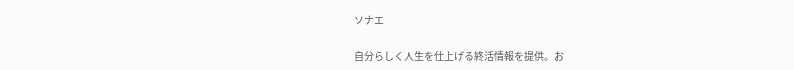ソナエ

自分らしく人生を仕上げる終活情報を提供。お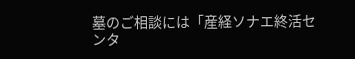墓のご相談には「産経ソナエ終活センタ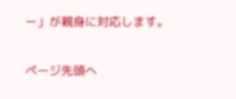ー」が親身に対応します。

ページ先頭へ